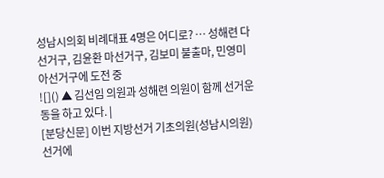성남시의회 비례대표 4명은 어디로? … 성해련 다선거구, 김윤환 마선거구, 김보미 불출마, 민영미 아선거구에 도전 중
![]() ▲ 김선임 의원과 성해련 의원이 함께 선거운동을 하고 있다. |
[분당신문] 이번 지방선거 기초의원(성남시의원) 선거에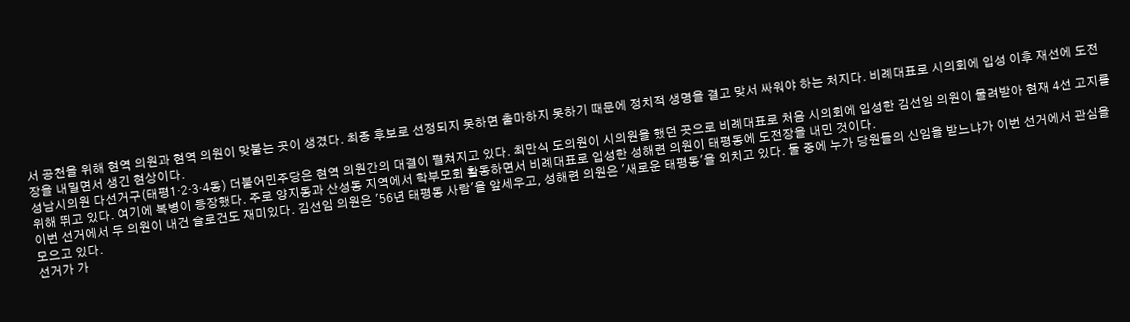서 공천을 위해 현역 의원과 현역 의원이 맞붙는 곳이 생겼다. 최종 후보로 선정되지 못하면 출마하지 못하기 때문에 정치적 생명을 결고 맞서 싸워야 하는 처지다. 비례대표로 시의회에 입성 이후 재선에 도전장을 내밀면서 생긴 현상이다.
성남시의원 다선거구(태평1·2·3·4동) 더불어민주당은 현역 의원간의 대결이 펼쳐지고 있다. 최만식 도의원이 시의원을 했던 곳으로 비례대표로 처음 시의회에 입성한 김선임 의원이 물려받아 현재 4선 고지를 위해 뛰고 있다. 여기에 복병이 등장했다. 주로 양지동과 산성동 지역에서 학부모회 활동하면서 비례대표로 입성한 성해련 의원이 태평동에 도전장을 내민 것이다.
이번 선거에서 두 의원이 내건 슬로건도 재미있다. 김선임 의원은 '56년 태평동 사람'을 앞세우고, 성해련 의원은 '새로운 태평동'을 외치고 있다. 둘 중에 누가 당원들의 신임을 받느냐가 이번 선거에서 관심을 모으고 있다.
선거가 가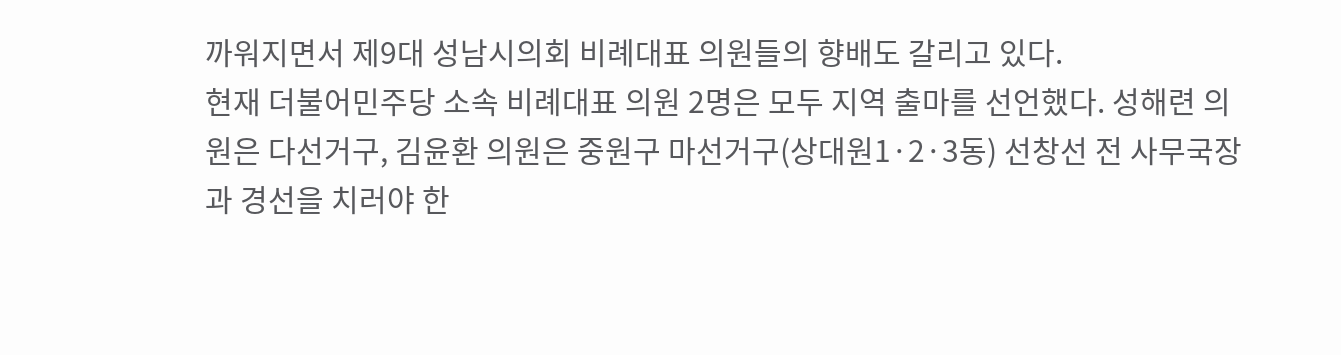까워지면서 제9대 성남시의회 비례대표 의원들의 향배도 갈리고 있다.
현재 더불어민주당 소속 비례대표 의원 2명은 모두 지역 출마를 선언했다. 성해련 의원은 다선거구, 김윤환 의원은 중원구 마선거구(상대원1·2·3동) 선창선 전 사무국장과 경선을 치러야 한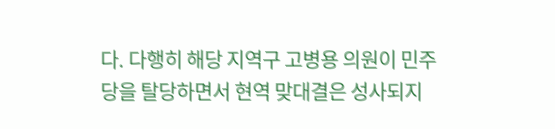다. 다행히 해당 지역구 고병용 의원이 민주당을 탈당하면서 현역 맞대결은 성사되지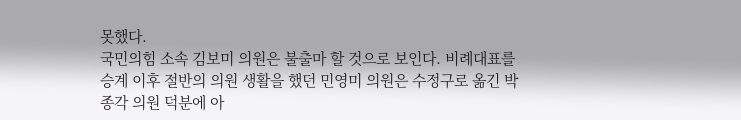못했다.
국민의힘 소속 김보미 의원은 불출마 할 것으로 보인다. 비례대표를 승계 이후 절반의 의원 생활을 했던 민영미 의원은 수정구로 옮긴 박종각 의원 덕분에 아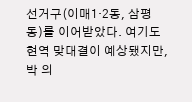선거구(이매1·2동, 삼평동)를 이어받았다. 여기도 현역 맞대결이 예상됐지만, 박 의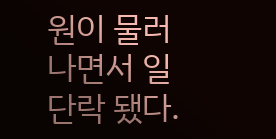원이 물러나면서 일단락 됐다.